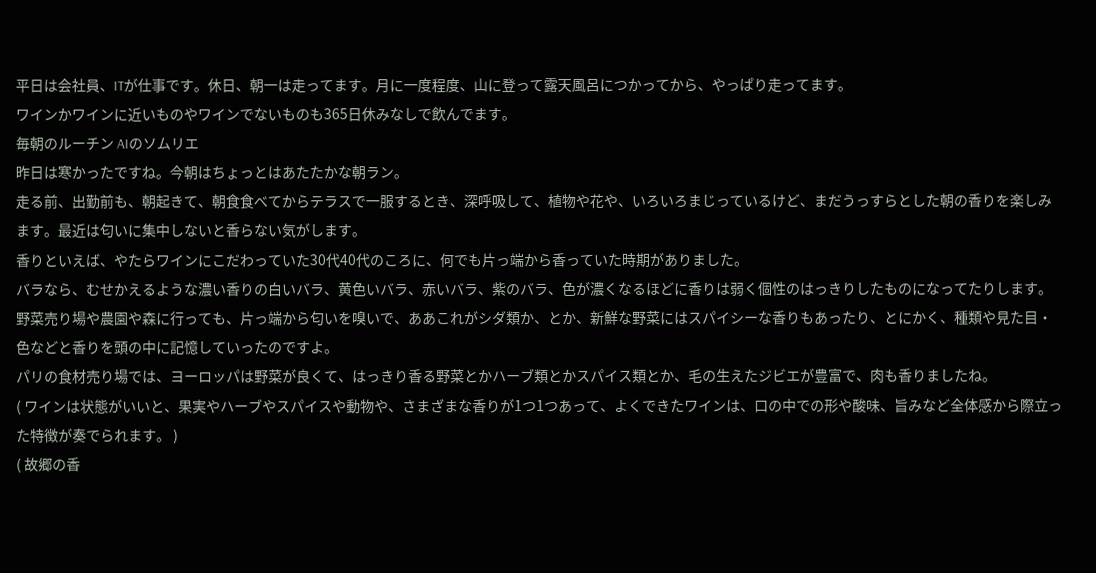平日は会社員、ITが仕事です。休日、朝一は走ってます。月に一度程度、山に登って露天風呂につかってから、やっぱり走ってます。
ワインかワインに近いものやワインでないものも365日休みなしで飲んでます。
毎朝のルーチン AIのソムリエ
昨日は寒かったですね。今朝はちょっとはあたたかな朝ラン。
走る前、出勤前も、朝起きて、朝食食べてからテラスで一服するとき、深呼吸して、植物や花や、いろいろまじっているけど、まだうっすらとした朝の香りを楽しみます。最近は匂いに集中しないと香らない気がします。
香りといえば、やたらワインにこだわっていた30代40代のころに、何でも片っ端から香っていた時期がありました。
バラなら、むせかえるような濃い香りの白いバラ、黄色いバラ、赤いバラ、紫のバラ、色が濃くなるほどに香りは弱く個性のはっきりしたものになってたりします。
野菜売り場や農園や森に行っても、片っ端から匂いを嗅いで、ああこれがシダ類か、とか、新鮮な野菜にはスパイシーな香りもあったり、とにかく、種類や見た目・色などと香りを頭の中に記憶していったのですよ。
パリの食材売り場では、ヨーロッパは野菜が良くて、はっきり香る野菜とかハーブ類とかスパイス類とか、毛の生えたジビエが豊富で、肉も香りましたね。
( ワインは状態がいいと、果実やハーブやスパイスや動物や、さまざまな香りが1つ1つあって、よくできたワインは、口の中での形や酸味、旨みなど全体感から際立った特徴が奏でられます。 )
( 故郷の香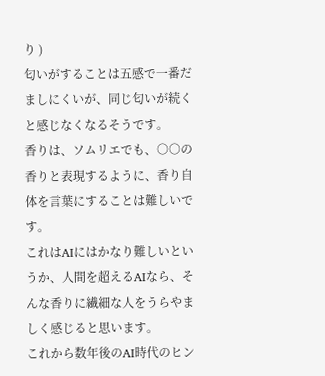り )
匂いがすることは五感で一番だましにくいが、同じ匂いが続くと感じなくなるそうです。
香りは、ソムリエでも、○○の香りと表現するように、香り自体を言葉にすることは難しいです。
これはAIにはかなり難しいというか、人間を超えるAIなら、そんな香りに繊細な人をうらやましく感じると思います。
これから数年後のAI時代のヒン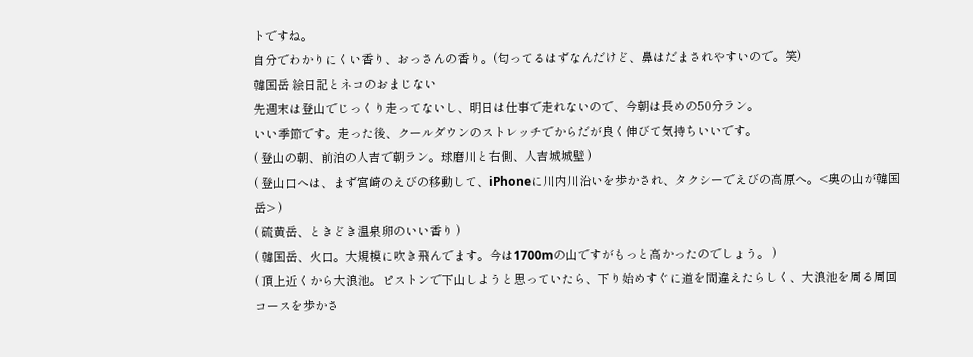トですね。
自分でわかりにくい香り、おっさんの香り。(匂ってるはずなんだけど、鼻はだまされやすいので。笑)
韓国岳 絵日記とネコのおまじない
先週末は登山でじっくり走ってないし、明日は仕事で走れないので、今朝は長めの50分ラン。
いい季節です。走った後、クールダウンのストレッチでからだが良く伸びて気持ちいいです。
( 登山の朝、前泊の人吉で朝ラン。球磨川と右側、人吉城城壁 )
( 登山口へは、まず宮崎のえびの移動して、iPhoneに川内川沿いを歩かされ、タクシーでえびの高原へ。<奥の山が韓国岳> )
( 硫黄岳、ときどき温泉卵のいい香り )
( 韓国岳、火口。大規模に吹き飛んでます。今は1700mの山ですがもっと高かったのでしょう。 )
( 頂上近くから大浪池。ピストンで下山しようと思っていたら、下り始めすぐに道を間違えたらしく、大浪池を周る周回コースを歩かさ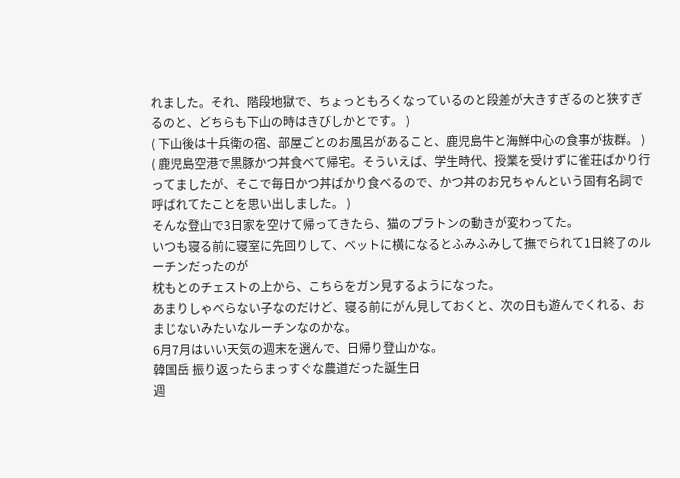れました。それ、階段地獄で、ちょっともろくなっているのと段差が大きすぎるのと狭すぎるのと、どちらも下山の時はきびしかとです。 )
( 下山後は十兵衛の宿、部屋ごとのお風呂があること、鹿児島牛と海鮮中心の食事が抜群。 )
( 鹿児島空港で黒豚かつ丼食べて帰宅。そういえば、学生時代、授業を受けずに雀荘ばかり行ってましたが、そこで毎日かつ丼ばかり食べるので、かつ丼のお兄ちゃんという固有名詞で呼ばれてたことを思い出しました。 )
そんな登山で3日家を空けて帰ってきたら、猫のプラトンの動きが変わってた。
いつも寝る前に寝室に先回りして、ベットに横になるとふみふみして撫でられて1日終了のルーチンだったのが
枕もとのチェストの上から、こちらをガン見するようになった。
あまりしゃべらない子なのだけど、寝る前にがん見しておくと、次の日も遊んでくれる、おまじないみたいなルーチンなのかな。
6月7月はいい天気の週末を選んで、日帰り登山かな。
韓国岳 振り返ったらまっすぐな農道だった誕生日
週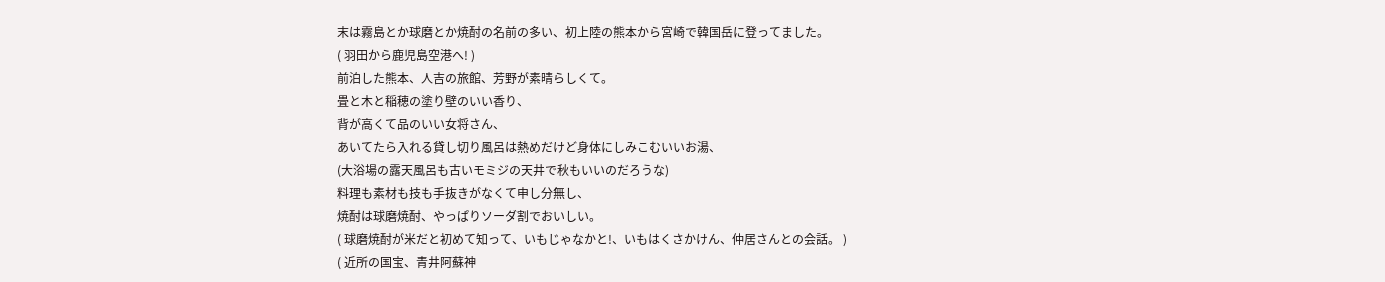末は霧島とか球磨とか焼酎の名前の多い、初上陸の熊本から宮崎で韓国岳に登ってました。
( 羽田から鹿児島空港へ! )
前泊した熊本、人吉の旅館、芳野が素晴らしくて。
畳と木と稲穂の塗り壁のいい香り、
背が高くて品のいい女将さん、
あいてたら入れる貸し切り風呂は熱めだけど身体にしみこむいいお湯、
(大浴場の露天風呂も古いモミジの天井で秋もいいのだろうな)
料理も素材も技も手抜きがなくて申し分無し、
焼酎は球磨焼酎、やっぱりソーダ割でおいしい。
( 球磨焼酎が米だと初めて知って、いもじゃなかと!、いもはくさかけん、仲居さんとの会話。 )
( 近所の国宝、青井阿蘇神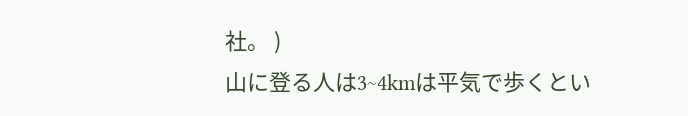社。 )
山に登る人は3~4kmは平気で歩くとい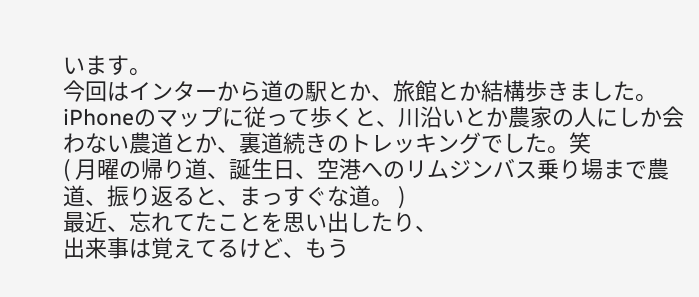います。
今回はインターから道の駅とか、旅館とか結構歩きました。
iPhoneのマップに従って歩くと、川沿いとか農家の人にしか会わない農道とか、裏道続きのトレッキングでした。笑
( 月曜の帰り道、誕生日、空港へのリムジンバス乗り場まで農道、振り返ると、まっすぐな道。 )
最近、忘れてたことを思い出したり、
出来事は覚えてるけど、もう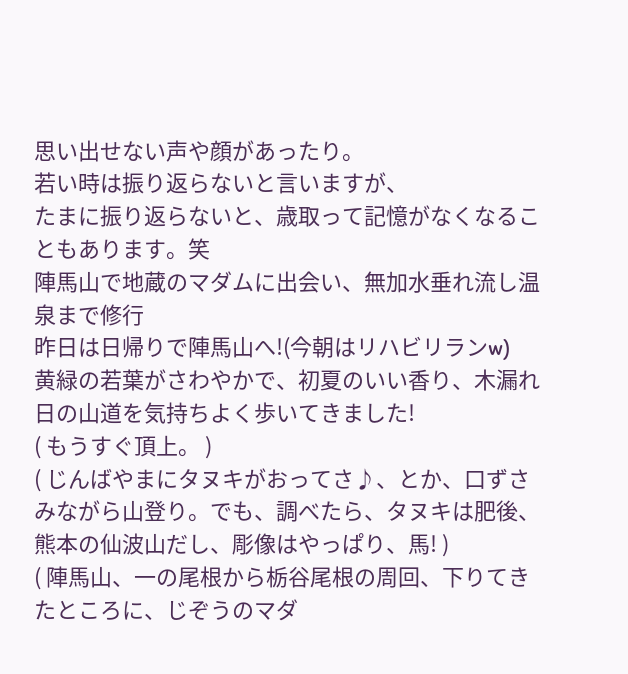思い出せない声や顔があったり。
若い時は振り返らないと言いますが、
たまに振り返らないと、歳取って記憶がなくなることもあります。笑
陣馬山で地蔵のマダムに出会い、無加水垂れ流し温泉まで修行
昨日は日帰りで陣馬山へ!(今朝はリハビリランw)
黄緑の若葉がさわやかで、初夏のいい香り、木漏れ日の山道を気持ちよく歩いてきました!
( もうすぐ頂上。 )
( じんばやまにタヌキがおってさ♪、とか、口ずさみながら山登り。でも、調べたら、タヌキは肥後、熊本の仙波山だし、彫像はやっぱり、馬! )
( 陣馬山、一の尾根から栃谷尾根の周回、下りてきたところに、じぞうのマダ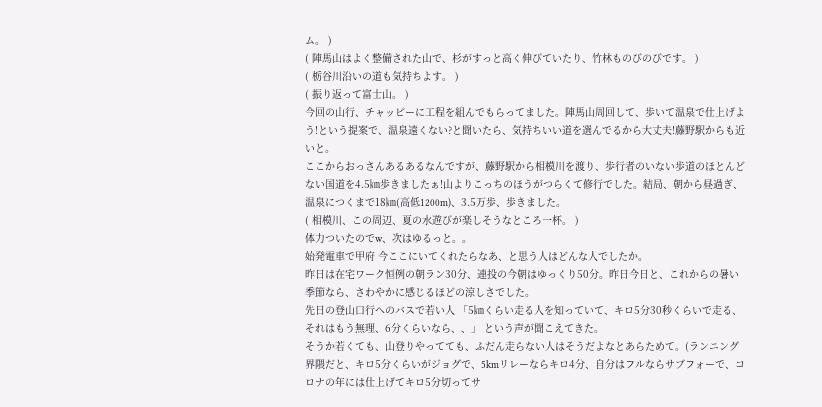ム。 )
( 陣馬山はよく整備された山で、杉がすっと高く伸びていたり、竹林ものびのびです。 )
( 栃谷川沿いの道も気持ちよす。 )
( 振り返って富士山。 )
今回の山行、チャッピーに工程を組んでもらってました。陣馬山周回して、歩いて温泉で仕上げよう!という提案で、温泉遠くない?と聞いたら、気持ちいい道を選んでるから大丈夫!藤野駅からも近いと。
ここからおっさんあるあるなんですが、藤野駅から相模川を渡り、歩行者のいない歩道のほとんどない国道を4.5㎞歩きましたぁ!山よりこっちのほうがつらくて修行でした。結局、朝から昼過ぎ、温泉につくまで18㎞(高低1200m)、3.5万歩、歩きました。
( 相模川、この周辺、夏の水遊びが楽しそうなところ一杯。 )
体力ついたのでw、次はゆるっと。。
始発電車で甲府 今ここにいてくれたらなあ、と思う人はどんな人でしたか。
昨日は在宅ワーク恒例の朝ラン30分、連投の今朝はゆっくり50分。昨日今日と、これからの暑い季節なら、さわやかに感じるほどの涼しさでした。
先日の登山口行へのバスで若い人 「5㎞くらい走る人を知っていて、キロ5分30秒くらいで走る、それはもう無理、6分くらいなら、、」 という声が聞こえてきた。
そうか若くても、山登りやってても、ふだん走らない人はそうだよなとあらためて。(ランニング界隈だと、キロ5分くらいがジョグで、5kmリレーならキロ4分、自分はフルならサブフォーで、コロナの年には仕上げてキロ5分切ってサ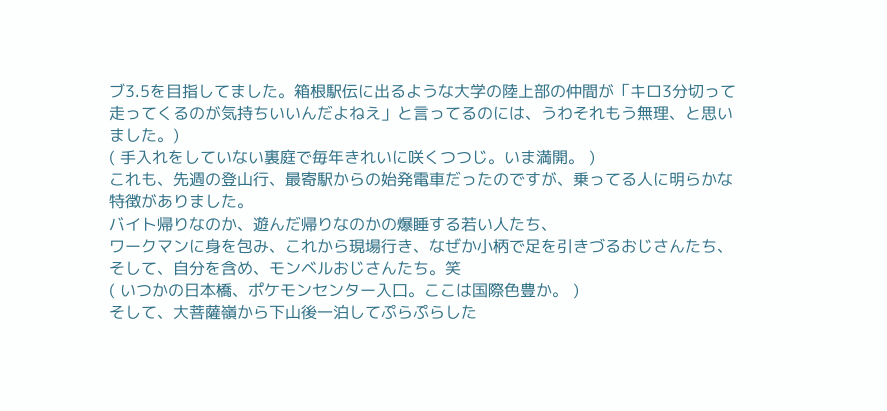ブ3.5を目指してました。箱根駅伝に出るような大学の陸上部の仲間が「キロ3分切って走ってくるのが気持ちいいんだよねえ」と言ってるのには、うわそれもう無理、と思いました。)
( 手入れをしていない裏庭で毎年きれいに咲くつつじ。いま満開。 )
これも、先週の登山行、最寄駅からの始発電車だったのですが、乗ってる人に明らかな特徴がありました。
バイト帰りなのか、遊んだ帰りなのかの爆睡する若い人たち、
ワークマンに身を包み、これから現場行き、なぜか小柄で足を引きづるおじさんたち、
そして、自分を含め、モンベルおじさんたち。笑
( いつかの日本橋、ポケモンセンター入口。ここは国際色豊か。 )
そして、大菩薩嶺から下山後一泊してぷらぷらした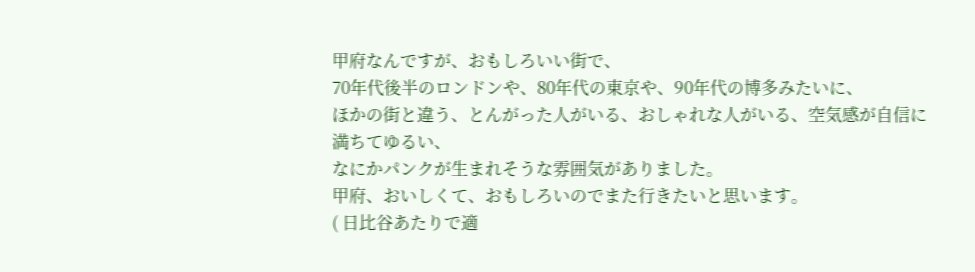甲府なんですが、おもしろいい街で、
70年代後半のロンドンや、80年代の東京や、90年代の博多みたいに、
ほかの街と違う、とんがった人がいる、おしゃれな人がいる、空気感が自信に満ちてゆるい、
なにかパンクが生まれそうな雰囲気がありました。
甲府、おいしくて、おもしろいのでまた行きたいと思います。
( 日比谷あたりで適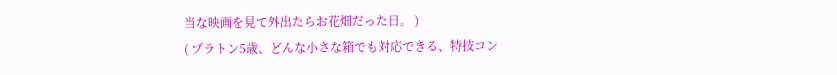当な映画を見て外出たらお花畑だった日。 )
( プラトン5歳、どんな小さな箱でも対応できる、特技コン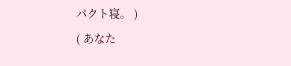パクト寝。 )
( あなた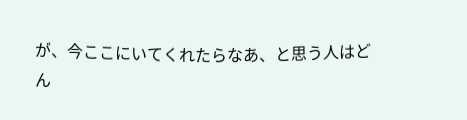が、今ここにいてくれたらなあ、と思う人はどん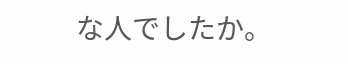な人でしたか。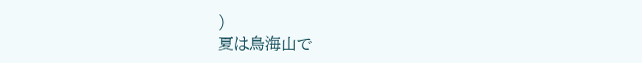)
夏は鳥海山で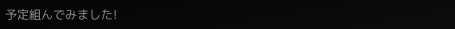予定組んでみました!